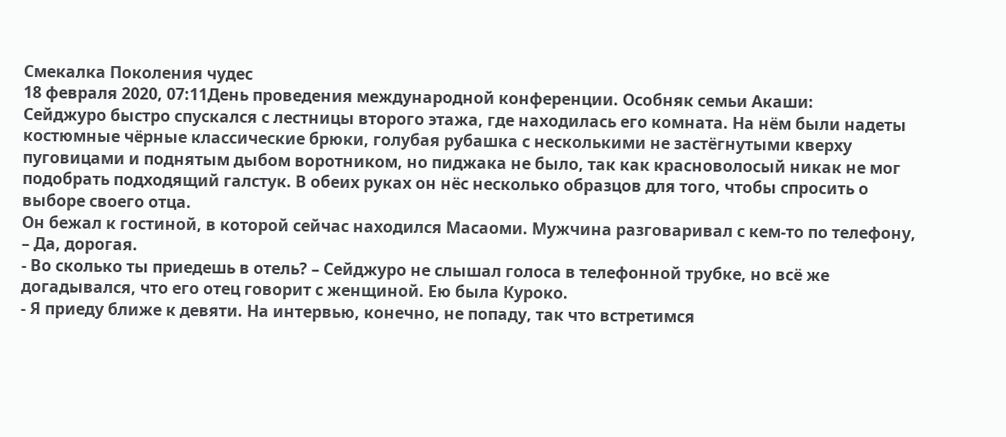Смекалка Поколения чудес
18 февраля 2020, 07:11День проведения международной конференции. Особняк семьи Акаши:
Сейджуро быстро спускался с лестницы второго этажа, где находилась его комната. На нём были надеты костюмные чёрные классические брюки, голубая рубашка с несколькими не застёгнутыми кверху пуговицами и поднятым дыбом воротником, но пиджака не было, так как красноволосый никак не мог подобрать подходящий галстук. В обеих руках он нёс несколько образцов для того, чтобы спросить о выборе своего отца.
Он бежал к гостиной, в которой сейчас находился Масаоми. Мужчина разговаривал с кем-то по телефону, – Да, дорогая.
- Во сколько ты приедешь в отель? – Сейджуро не слышал голоса в телефонной трубке, но всё же догадывался, что его отец говорит с женщиной. Ею была Куроко.
- Я приеду ближе к девяти. На интервью, конечно, не попаду, так что встретимся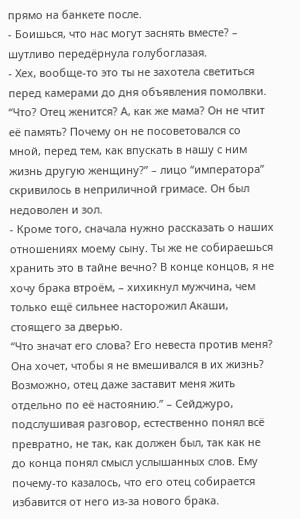прямо на банкете после.
- Боишься, что нас могут заснять вместе? – шутливо передёрнула голубоглазая.
- Хех, вообще-то это ты не захотела светиться перед камерами до дня объявления помолвки.
“Что? Отец женится? А, как же мама? Он не чтит её память? Почему он не посоветовался со мной, перед тем, как впускать в нашу с ним жизнь другую женщину?” – лицо “императора” скривилось в неприличной гримасе. Он был недоволен и зол.
- Кроме того, сначала нужно рассказать о наших отношениях моему сыну. Ты же не собираешься хранить это в тайне вечно? В конце концов, я не хочу брака втроём, – хихикнул мужчина, чем только ещё сильнее насторожил Акаши, стоящего за дверью.
“Что значат его слова? Его невеста против меня? Она хочет, чтобы я не вмешивался в их жизнь? Возможно, отец даже заставит меня жить отдельно по её настоянию.” – Сейджуро, подслушивая разговор, естественно понял всё превратно, не так, как должен был, так как не до конца понял смысл услышанных слов. Ему почему-то казалось, что его отец собирается избавится от него из-за нового брака.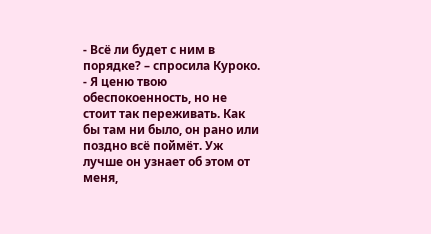- Всё ли будет с ним в порядке? – спросила Куроко.
- Я ценю твою обеспокоенность, но не стоит так переживать. Как бы там ни было, он рано или поздно всё поймёт. Уж лучше он узнает об этом от меня,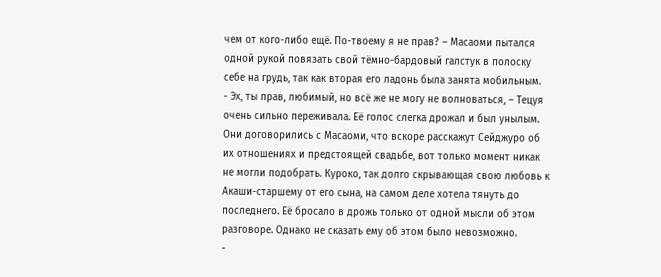чем от кого-либо ещё. По-твоему я не прав? – Масаоми пытался одной рукой повязать свой тёмно-бардовый галстук в полоску себе на грудь, так как вторая его ладонь была занята мобильным.
- Эх, ты прав, любимый, но всё же не могу не волноваться, – Тецуя очень сильно переживала. Её голос слегка дрожал и был унылым. Они договорились с Масаоми, что вскоре расскажут Сейджуро об их отношениях и предстоящей свадьбе, вот только момент никак не могли подобрать. Куроко, так долго скрывающая свою любовь к Акаши-старшему от его сына, на самом деле хотела тянуть до последнего. Её бросало в дрожь только от одной мысли об этом разговоре. Однако не сказать ему об этом было невозможно.
-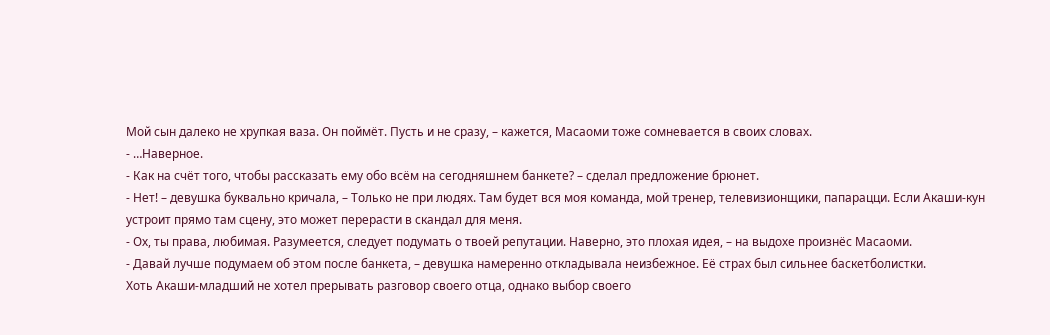Мой сын далеко не хрупкая ваза. Он поймёт. Пусть и не сразу, – кажется, Масаоми тоже сомневается в своих словах.
- …Наверное.
- Как на счёт того, чтобы рассказать ему обо всём на сегодняшнем банкете? – сделал предложение брюнет.
- Нет! – девушка буквально кричала, – Только не при людях. Там будет вся моя команда, мой тренер, телевизионщики, папарацци. Если Акаши-кун устроит прямо там сцену, это может перерасти в скандал для меня.
- Ох, ты права, любимая. Разумеется, следует подумать о твоей репутации. Наверно, это плохая идея, – на выдохе произнёс Масаоми.
- Давай лучше подумаем об этом после банкета, – девушка намеренно откладывала неизбежное. Её страх был сильнее баскетболистки.
Хоть Акаши-младший не хотел прерывать разговор своего отца, однако выбор своего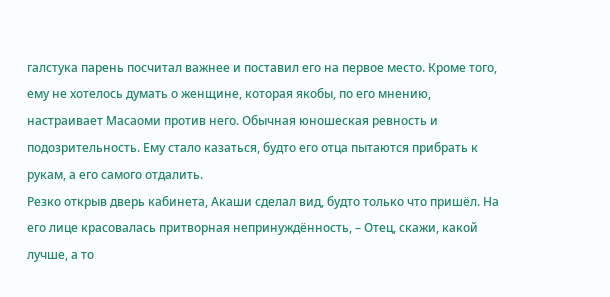галстука парень посчитал важнее и поставил его на первое место. Кроме того, ему не хотелось думать о женщине, которая якобы, по его мнению, настраивает Масаоми против него. Обычная юношеская ревность и подозрительность. Ему стало казаться, будто его отца пытаются прибрать к рукам, а его самого отдалить.
Резко открыв дверь кабинета, Акаши сделал вид, будто только что пришёл. На его лице красовалась притворная непринуждённость, – Отец, скажи, какой лучше, а то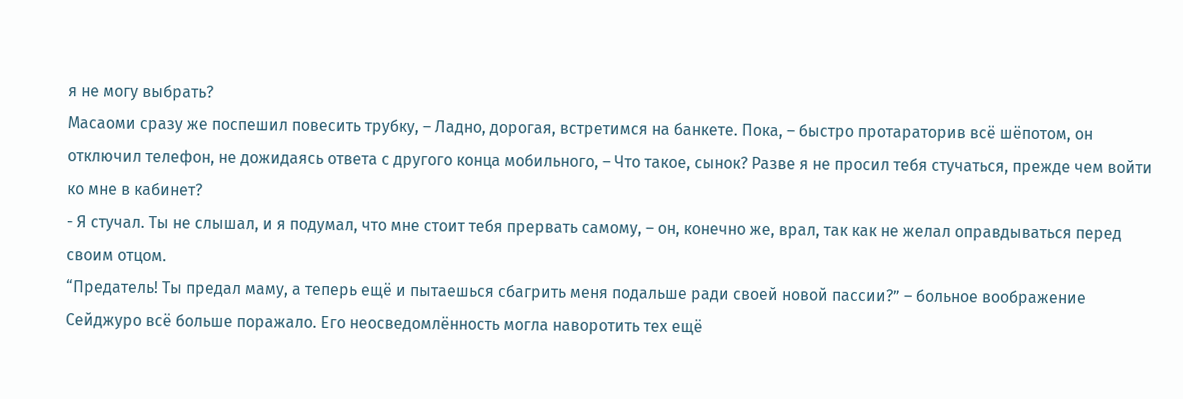я не могу выбрать?
Масаоми сразу же поспешил повесить трубку, – Ладно, дорогая, встретимся на банкете. Пока, – быстро протараторив всё шёпотом, он отключил телефон, не дожидаясь ответа с другого конца мобильного, – Что такое, сынок? Разве я не просил тебя стучаться, прежде чем войти ко мне в кабинет?
- Я стучал. Ты не слышал, и я подумал, что мне стоит тебя прервать самому, – он, конечно же, врал, так как не желал оправдываться перед своим отцом.
“Предатель! Ты предал маму, а теперь ещё и пытаешься сбагрить меня подальше ради своей новой пассии?” – больное воображение Сейджуро всё больше поражало. Его неосведомлённость могла наворотить тех ещё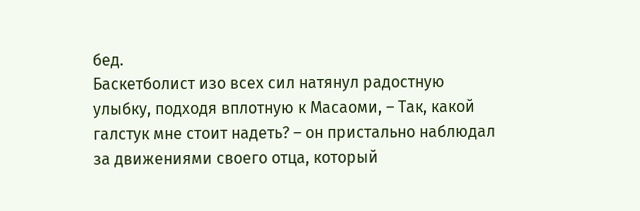бед.
Баскетболист изо всех сил натянул радостную улыбку, подходя вплотную к Масаоми, – Так, какой галстук мне стоит надеть? – он пристально наблюдал за движениями своего отца, который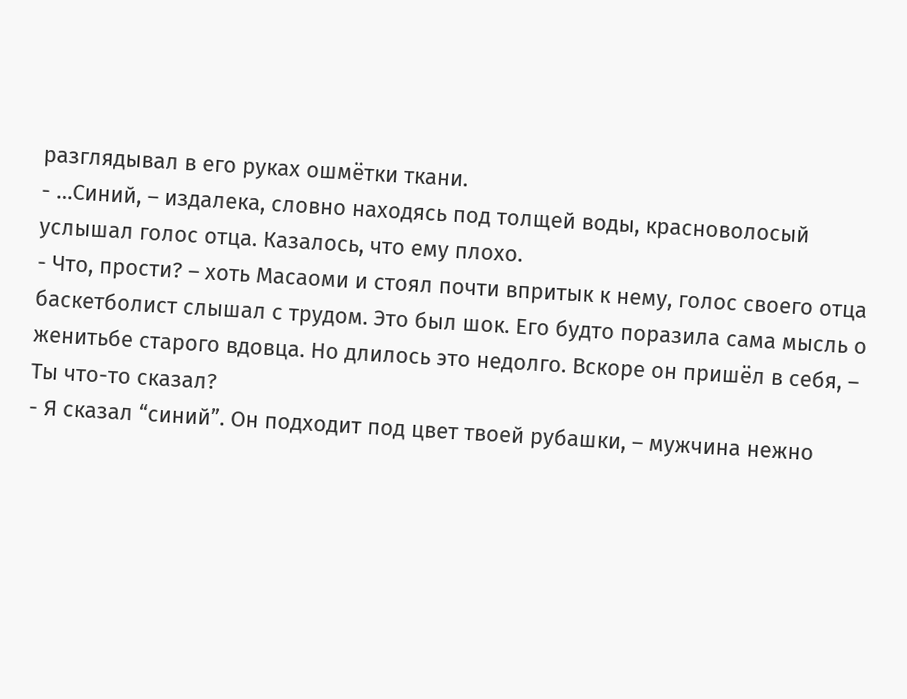разглядывал в его руках ошмётки ткани.
- …Синий, – издалека, словно находясь под толщей воды, красноволосый услышал голос отца. Казалось, что ему плохо.
- Что, прости? – хоть Масаоми и стоял почти впритык к нему, голос своего отца баскетболист слышал с трудом. Это был шок. Его будто поразила сама мысль о женитьбе старого вдовца. Но длилось это недолго. Вскоре он пришёл в себя, – Ты что-то сказал?
- Я сказал “синий”. Он подходит под цвет твоей рубашки, – мужчина нежно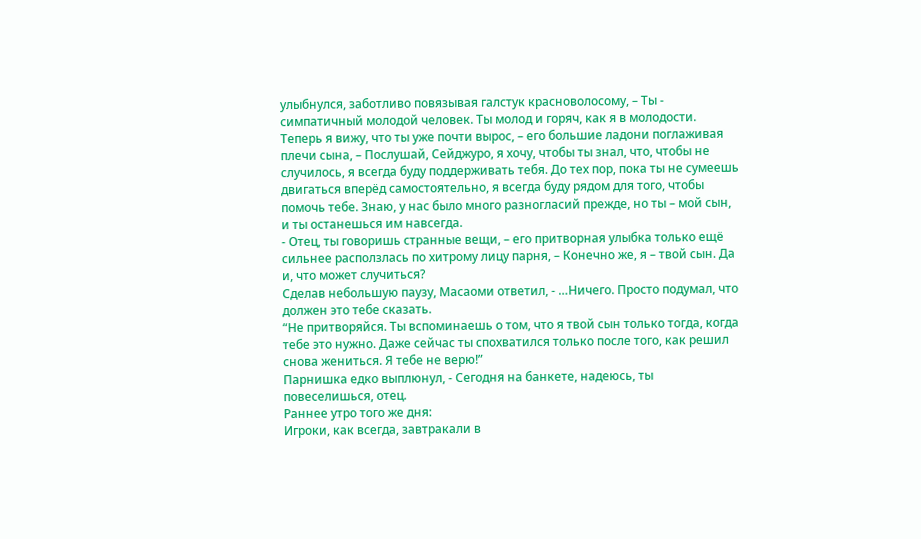улыбнулся, заботливо повязывая галстук красноволосому, – Ты - симпатичный молодой человек. Ты молод и горяч, как я в молодости. Теперь я вижу, что ты уже почти вырос, – его большие ладони поглаживая плечи сына, – Послушай, Сейджуро, я хочу, чтобы ты знал, что, чтобы не случилось, я всегда буду поддерживать тебя. До тех пор, пока ты не сумеешь двигаться вперёд самостоятельно, я всегда буду рядом для того, чтобы помочь тебе. Знаю, у нас было много разногласий прежде, но ты – мой сын, и ты останешься им навсегда.
- Отец, ты говоришь странные вещи, – его притворная улыбка только ещё сильнее расползлась по хитрому лицу парня, – Конечно же, я – твой сын. Да и, что может случиться?
Сделав небольшую паузу, Масаоми ответил, - …Ничего. Просто подумал, что должен это тебе сказать.
“Не притворяйся. Ты вспоминаешь о том, что я твой сын только тогда, когда тебе это нужно. Даже сейчас ты спохватился только после того, как решил снова жениться. Я тебе не верю!”
Парнишка едко выплюнул, - Сегодня на банкете, надеюсь, ты повеселишься, отец.
Раннее утро того же дня:
Игроки, как всегда, завтракали в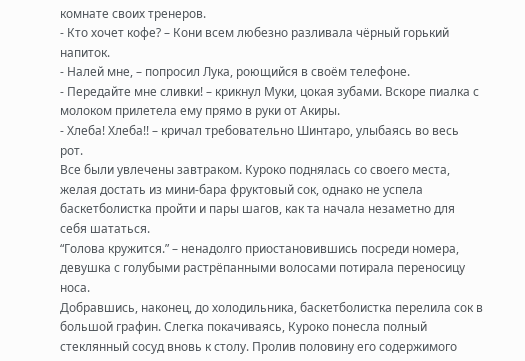комнате своих тренеров.
- Кто хочет кофе? – Кони всем любезно разливала чёрный горький напиток.
- Налей мне, – попросил Лука, роющийся в своём телефоне.
- Передайте мне сливки! – крикнул Муки, цокая зубами. Вскоре пиалка с молоком прилетела ему прямо в руки от Акиры.
- Хлеба! Хлеба!! – кричал требовательно Шинтаро, улыбаясь во весь рот.
Все были увлечены завтраком. Куроко поднялась со своего места, желая достать из мини-бара фруктовый сок, однако не успела баскетболистка пройти и пары шагов, как та начала незаметно для себя шататься.
“Голова кружится.” – ненадолго приостановившись посреди номера, девушка с голубыми растрёпанными волосами потирала переносицу носа.
Добравшись, наконец, до холодильника, баскетболистка перелила сок в большой графин. Слегка покачиваясь, Куроко понесла полный стеклянный сосуд вновь к столу. Пролив половину его содержимого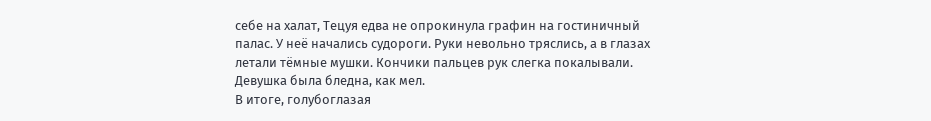себе на халат, Тецуя едва не опрокинула графин на гостиничный палас. У неё начались судороги. Руки невольно тряслись, а в глазах летали тёмные мушки. Кончики пальцев рук слегка покалывали. Девушка была бледна, как мел.
В итоге, голубоглазая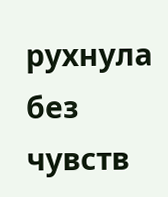рухнула без чувств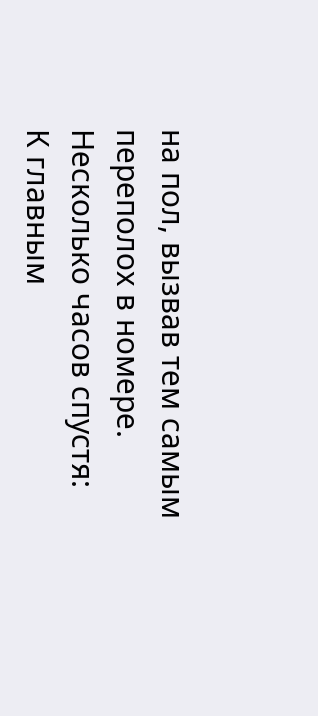на пол, вызвав тем самым переполох в номере.
Несколько часов спустя:
К главным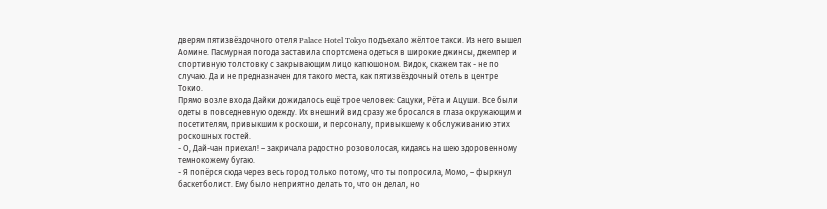дверям пятизвёздочного отеля Palace Hotel Tokyo подъехало жёлтое такси. Из него вышел Аомине. Пасмурная погода заставила спортсмена одеться в широкие джинсы, джемпер и спортивную толстовку с закрывающим лицо капюшоном. Видок, скажем так - не по случаю. Да и не предназначен для такого места, как пятизвёздочный отель в центре Токио.
Прямо возле входа Дайки дожидалось ещё трое человек: Сацуки, Рёта и Ацуши. Все были одеты в повседневную одежду. Их внешний вид сразу же бросался в глаза окружающим и посетителям, привыкшим к роскоши, и персоналу, привыкшему к обслуживанию этих роскошных гостей.
- О, Дай-чан приехал! – закричала радостно розоволосая, кидаясь на шею здоровенному темнокожему бугаю.
- Я попёрся сюда через весь город только потому, что ты попросила, Момо, – фыркнул баскетболист. Ему было неприятно делать то, что он делал, но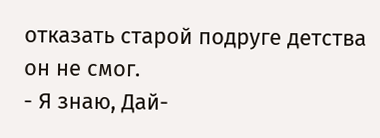отказать старой подруге детства он не смог.
- Я знаю, Дай-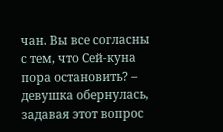чан. Вы все согласны с тем, что Сей-куна пора остановить? – девушка обернулась, задавая этот вопрос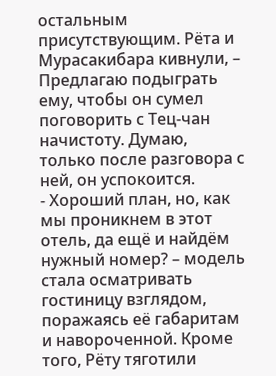остальным присутствующим. Рёта и Мурасакибара кивнули, – Предлагаю подыграть ему, чтобы он сумел поговорить с Тец-чан начистоту. Думаю, только после разговора с ней, он успокоится.
- Хороший план, но, как мы проникнем в этот отель, да ещё и найдём нужный номер? – модель стала осматривать гостиницу взглядом, поражаясь её габаритам и навороченной. Кроме того, Рёту тяготили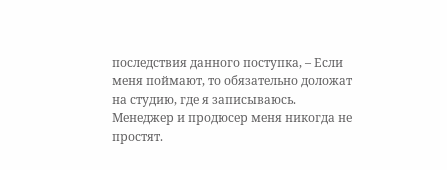последствия данного поступка, – Если меня поймают, то обязательно доложат на студию, где я записываюсь. Менеджер и продюсер меня никогда не простят.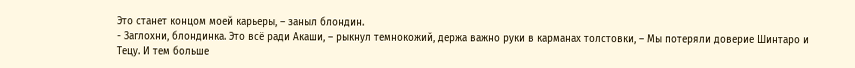Это станет концом моей карьеры, – заныл блондин.
- Заглохни, блондинка. Это всё ради Акаши, – рыкнул темнокожий, держа важно руки в карманах толстовки, – Мы потеряли доверие Шинтаро и Тецу. И тем больше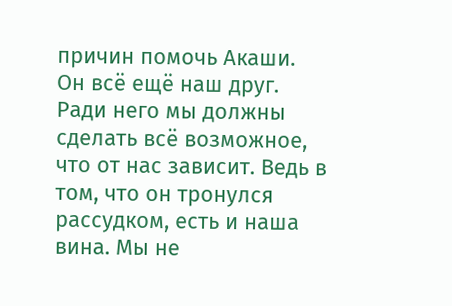причин помочь Акаши. Он всё ещё наш друг. Ради него мы должны сделать всё возможное, что от нас зависит. Ведь в том, что он тронулся рассудком, есть и наша вина. Мы не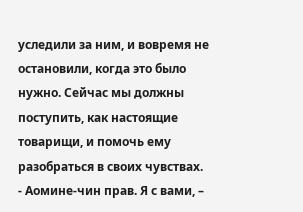уследили за ним, и вовремя не остановили, когда это было нужно. Сейчас мы должны поступить, как настоящие товарищи, и помочь ему разобраться в своих чувствах.
- Аомине-чин прав. Я с вами, –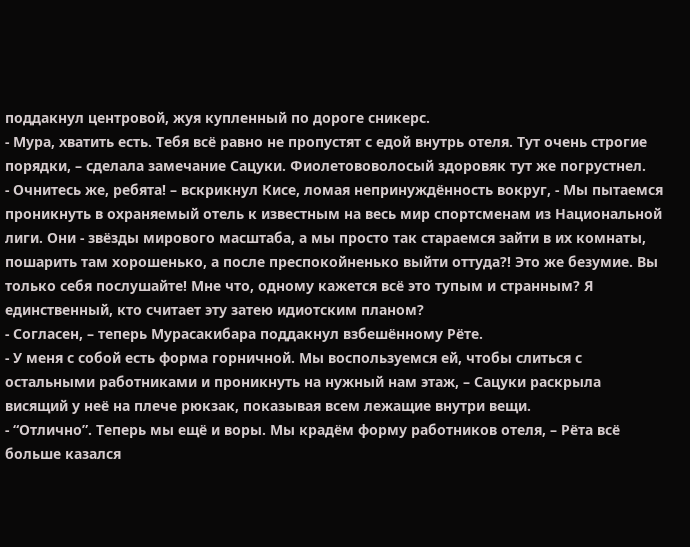поддакнул центровой, жуя купленный по дороге сникерс.
- Мура, хватить есть. Тебя всё равно не пропустят с едой внутрь отеля. Тут очень строгие порядки, – сделала замечание Сацуки. Фиолетововолосый здоровяк тут же погрустнел.
- Очнитесь же, ребята! – вскрикнул Кисе, ломая непринуждённость вокруг, - Мы пытаемся проникнуть в охраняемый отель к известным на весь мир спортсменам из Национальной лиги. Они - звёзды мирового масштаба, а мы просто так стараемся зайти в их комнаты, пошарить там хорошенько, а после преспокойненько выйти оттуда?! Это же безумие. Вы только себя послушайте! Мне что, одному кажется всё это тупым и странным? Я единственный, кто считает эту затею идиотским планом?
- Согласен, – теперь Мурасакибара поддакнул взбешённому Рёте.
- У меня с собой есть форма горничной. Мы воспользуемся ей, чтобы слиться с остальными работниками и проникнуть на нужный нам этаж, – Сацуки раскрыла висящий у неё на плече рюкзак, показывая всем лежащие внутри вещи.
- “Отлично”. Теперь мы ещё и воры. Мы крадём форму работников отеля, – Рёта всё больше казался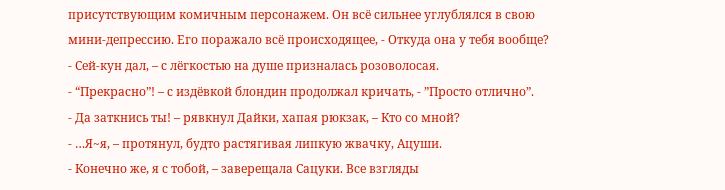присутствующим комичным персонажем. Он всё сильнее углублялся в свою мини-депрессию. Его поражало всё происходящее, - Откуда она у тебя вообще?
- Сей-кун дал, – с лёгкостью на душе призналась розоволосая.
- “Прекрасно”! – с издёвкой блондин продолжал кричать, - ”Просто отлично”.
- Да заткнись ты! – рявкнул Дайки, хапая рюкзак, – Кто со мной?
- …Я~я, – протянул, будто растягивая липкую жвачку, Ацуши.
- Конечно же, я с тобой, – заверещала Сацуки. Все взгляды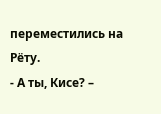переместились на Рёту.
- А ты, Кисе? –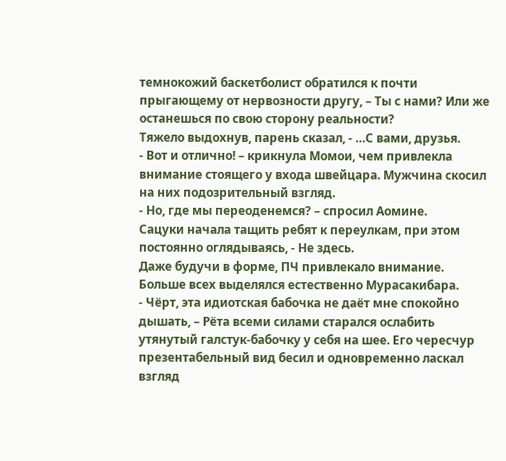темнокожий баскетболист обратился к почти прыгающему от нервозности другу, – Ты с нами? Или же останешься по свою сторону реальности?
Тяжело выдохнув, парень сказал, - …С вами, друзья.
- Вот и отлично! – крикнула Момои, чем привлекла внимание стоящего у входа швейцара. Мужчина скосил на них подозрительный взгляд.
- Но, где мы переоденемся? – спросил Аомине.
Сацуки начала тащить ребят к переулкам, при этом постоянно оглядываясь, - Не здесь.
Даже будучи в форме, ПЧ привлекало внимание. Больше всех выделялся естественно Мурасакибара.
- Чёрт, эта идиотская бабочка не даёт мне спокойно дышать, – Рёта всеми силами старался ослабить утянутый галстук-бабочку у себя на шее. Его чересчур презентабельный вид бесил и одновременно ласкал взгляд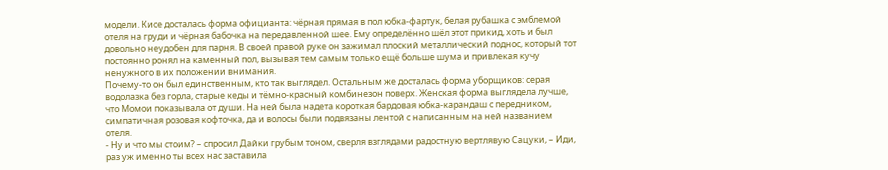модели. Кисе досталась форма официанта: чёрная прямая в пол юбка-фартук, белая рубашка с эмблемой отеля на груди и чёрная бабочка на передавленной шее. Ему определённо шёл этот прикид, хоть и был довольно неудобен для парня. В своей правой руке он зажимал плоский металлический поднос, который тот постоянно ронял на каменный пол, вызывая тем самым только ещё больше шума и привлекая кучу ненужного в их положении внимания.
Почему-то он был единственным, кто так выглядел. Остальным же досталась форма уборщиков: серая водолазка без горла, старые кеды и тёмно-красный комбинезон поверх. Женская форма выглядела лучше, что Момои показывала от души. На ней была надета короткая бардовая юбка-карандаш с передником, симпатичная розовая кофточка, да и волосы были подвязаны лентой с написанным на ней названием отеля.
- Ну и что мы стоим? – спросил Дайки грубым тоном, сверля взглядами радостную вертлявую Сацуки, – Иди, раз уж именно ты всех нас заставила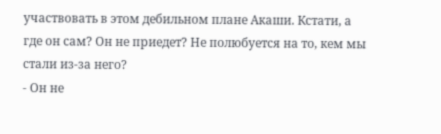участвовать в этом дебильном плане Акаши. Кстати, а где он сам? Он не приедет? Не полюбуется на то, кем мы стали из-за него?
- Он не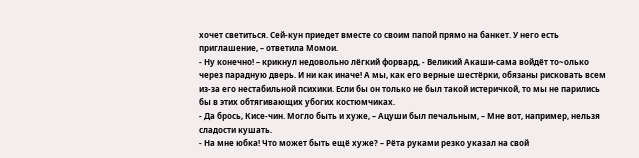хочет светиться. Сей-кун приедет вместе со своим папой прямо на банкет. У него есть приглашение, – ответила Момои.
- Ну конечно! – крикнул недовольно лёгкий форвард, - Великий Акаши-сама войдёт то~олько через парадную дверь. И ни как иначе! А мы, как его верные шестёрки, обязаны рисковать всем из-за его нестабильной психики. Если бы он только не был такой истеричкой, то мы не парились бы в этих обтягивающих убогих костюмчиках.
- Да брось, Кисе-чин. Могло быть и хуже, – Ацуши был печальным, – Мне вот, например, нельзя сладости кушать.
- На мне юбка! Что может быть ещё хуже? – Рёта руками резко указал на свой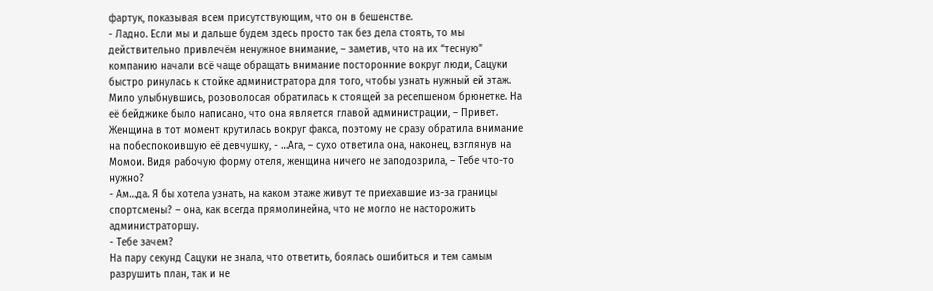фартук, показывая всем присутствующим, что он в бешенстве.
- Ладно. Если мы и дальше будем здесь просто так без дела стоять, то мы действительно привлечём ненужное внимание, – заметив, что на их “тесную” компанию начали всё чаще обращать внимание посторонние вокруг люди, Сацуки быстро ринулась к стойке администратора для того, чтобы узнать нужный ей этаж. Мило улыбнувшись, розоволосая обратилась к стоящей за ресепшеном брюнетке. На её бейджике было написано, что она является главой администрации, – Привет.
Женщина в тот момент крутилась вокруг факса, поэтому не сразу обратила внимание на побеспокоившую её девчушку, - …Ага, – сухо ответила она, наконец, взглянув на Момои. Видя рабочую форму отеля, женщина ничего не заподозрила, – Тебе что-то нужно?
- Ам…да. Я бы хотела узнать, на каком этаже живут те приехавшие из-за границы спортсмены? – она, как всегда прямолинейна, что не могло не насторожить администраторшу.
- Тебе зачем?
На пару секунд Сацуки не знала, что ответить, боялась ошибиться и тем самым разрушить план, так и не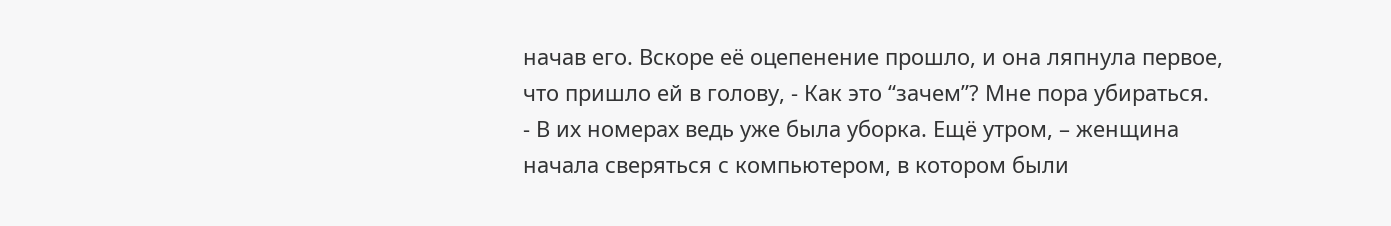начав его. Вскоре её оцепенение прошло, и она ляпнула первое, что пришло ей в голову, - Как это “зачем”? Мне пора убираться.
- В их номерах ведь уже была уборка. Ещё утром, – женщина начала сверяться с компьютером, в котором были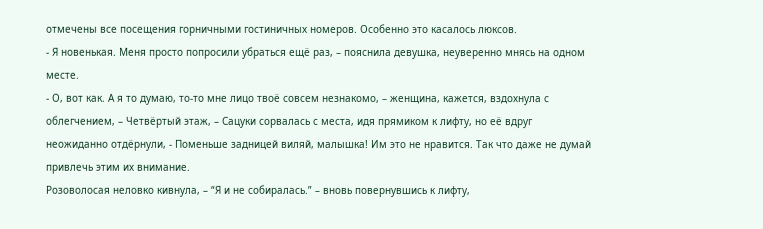отмечены все посещения горничными гостиничных номеров. Особенно это касалось люксов.
- Я новенькая. Меня просто попросили убраться ещё раз, – пояснила девушка, неуверенно мнясь на одном месте.
- О, вот как. А я то думаю, то-то мне лицо твоё совсем незнакомо, – женщина, кажется, вздохнула с облегчением, – Четвёртый этаж, – Сацуки сорвалась с места, идя прямиком к лифту, но её вдруг неожиданно отдёрнули, - Поменьше задницей виляй, малышка! Им это не нравится. Так что даже не думай привлечь этим их внимание.
Розоволосая неловко кивнула, – “Я и не собиралась.” – вновь повернувшись к лифту,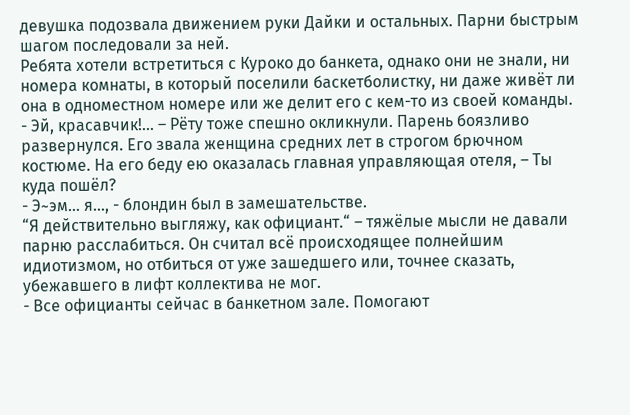девушка подозвала движением руки Дайки и остальных. Парни быстрым шагом последовали за ней.
Ребята хотели встретиться с Куроко до банкета, однако они не знали, ни номера комнаты, в который поселили баскетболистку, ни даже живёт ли она в одноместном номере или же делит его с кем-то из своей команды.
- Эй, красавчик!... – Рёту тоже спешно окликнули. Парень боязливо развернулся. Его звала женщина средних лет в строгом брючном костюме. На его беду ею оказалась главная управляющая отеля, – Ты куда пошёл?
- Э~эм… я…, - блондин был в замешательстве.
“Я действительно выгляжу, как официант.“ – тяжёлые мысли не давали парню расслабиться. Он считал всё происходящее полнейшим идиотизмом, но отбиться от уже зашедшего или, точнее сказать, убежавшего в лифт коллектива не мог.
- Все официанты сейчас в банкетном зале. Помогают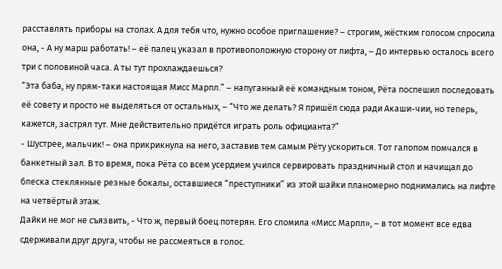расставлять приборы на столах. А для тебя что, нужно особое приглашение? – строгим, жёстким голосом спросила она, - А ну марш работать! – её палец указал в противоположную сторону от лифта, – До интервью осталось всего три с половиной часа. А ты тут прохлаждаешься?
“Эта баба, ну прям-таки настоящая Мисс Марпл.” – напуганный её командным тоном, Рёта поспешил последовать её совету и просто не выделяться от остальных, – “Что же делать? Я пришёл сюда ради Акаши-чии, но теперь, кажется, застрял тут. Мне действительно придётся играть роль официанта?”
- Шустрее, мальчик! – она прикрикнула на него, заставив тем самым Рёту ускориться. Тот галопом помчался в банкетный зал. В то время, пока Рёта со всем усердием учился сервировать праздничный стол и начищал до блеска стеклянные резные бокалы, оставшиеся “преступники” из этой шайки планомерно поднимались на лифте на четвёртый этаж.
Дайки не мог не съязвить, - Что ж, первый боец потерян. Его сломила «Мисс Марпл», – в тот момент все едва сдерживали друг друга, чтобы не рассмеяться в голос.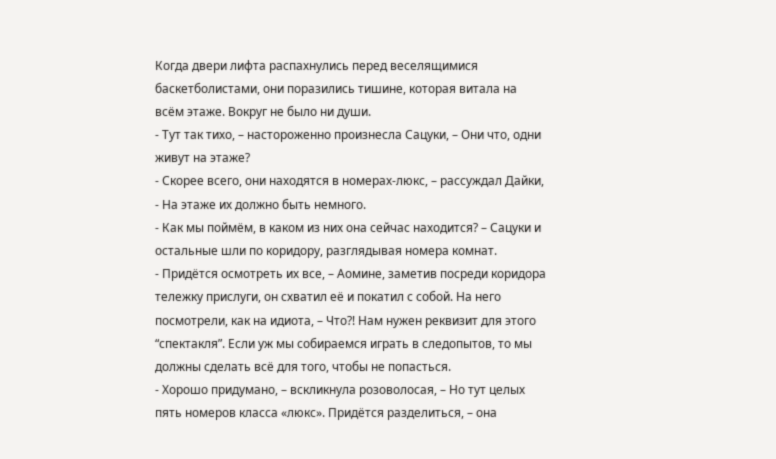Когда двери лифта распахнулись перед веселящимися баскетболистами, они поразились тишине, которая витала на всём этаже. Вокруг не было ни души.
- Тут так тихо, – настороженно произнесла Сацуки, – Они что, одни живут на этаже?
- Скорее всего, они находятся в номерах-люкс, – рассуждал Дайки, - На этаже их должно быть немного.
- Как мы поймём, в каком из них она сейчас находится? – Сацуки и остальные шли по коридору, разглядывая номера комнат.
- Придётся осмотреть их все, – Аомине, заметив посреди коридора тележку прислуги, он схватил её и покатил с собой. На него посмотрели, как на идиота, – Что?! Нам нужен реквизит для этого “спектакля”. Если уж мы собираемся играть в следопытов, то мы должны сделать всё для того, чтобы не попасться.
- Хорошо придумано, – вскликнула розоволосая, – Но тут целых пять номеров класса «люкс». Придётся разделиться, – она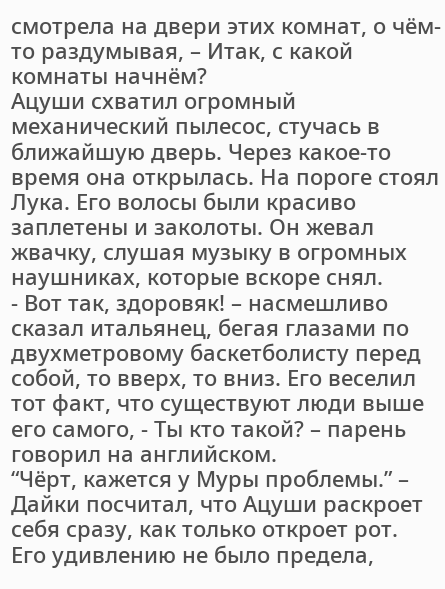смотрела на двери этих комнат, о чём-то раздумывая, – Итак, с какой комнаты начнём?
Ацуши схватил огромный механический пылесос, стучась в ближайшую дверь. Через какое-то время она открылась. На пороге стоял Лука. Его волосы были красиво заплетены и заколоты. Он жевал жвачку, слушая музыку в огромных наушниках, которые вскоре снял.
- Вот так, здоровяк! – насмешливо сказал итальянец, бегая глазами по двухметровому баскетболисту перед собой, то вверх, то вниз. Его веселил тот факт, что существуют люди выше его самого, - Ты кто такой? – парень говорил на английском.
“Чёрт, кажется у Муры проблемы.” – Дайки посчитал, что Ацуши раскроет себя сразу, как только откроет рот.
Его удивлению не было предела,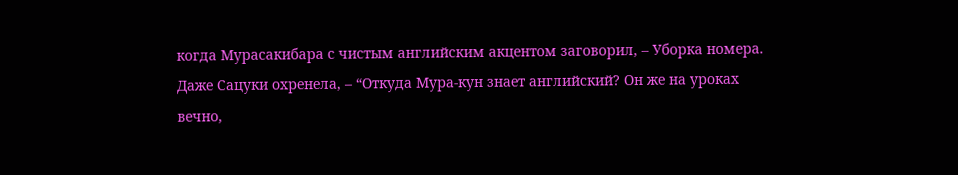когда Мурасакибара с чистым английским акцентом заговорил, – Уборка номера.
Даже Сацуки охренела, – “Откуда Мура-кун знает английский? Он же на уроках вечно,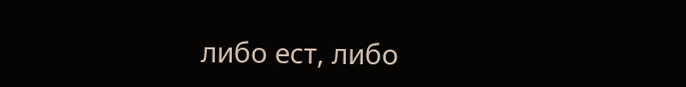либо ест, либо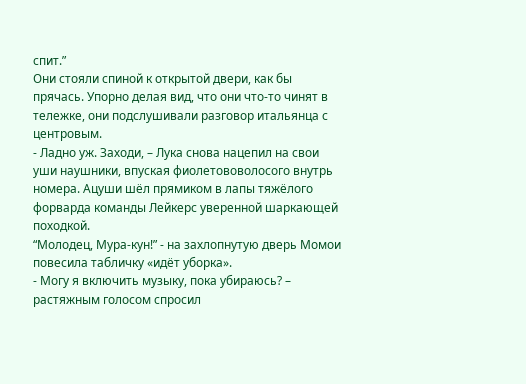спит.”
Они стояли спиной к открытой двери, как бы прячась. Упорно делая вид, что они что-то чинят в тележке, они подслушивали разговор итальянца с центровым.
- Ладно уж. Заходи, – Лука снова нацепил на свои уши наушники, впуская фиолетововолосого внутрь номера. Ацуши шёл прямиком в лапы тяжёлого форварда команды Лейкерс уверенной шаркающей походкой.
“Молодец, Мура-кун!” - на захлопнутую дверь Момои повесила табличку «идёт уборка».
- Могу я включить музыку, пока убираюсь? – растяжным голосом спросил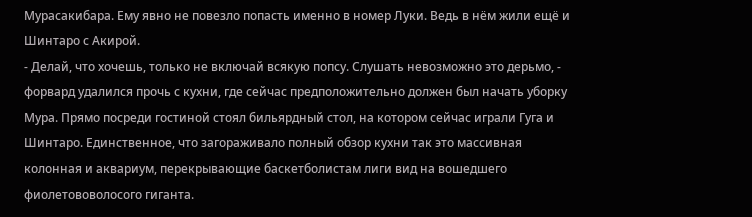Мурасакибара. Ему явно не повезло попасть именно в номер Луки. Ведь в нём жили ещё и Шинтаро с Акирой.
- Делай, что хочешь, только не включай всякую попсу. Слушать невозможно это дерьмо, - форвард удалился прочь с кухни, где сейчас предположительно должен был начать уборку Мура. Прямо посреди гостиной стоял бильярдный стол, на котором сейчас играли Гуга и Шинтаро. Единственное, что загораживало полный обзор кухни так это массивная колонная и аквариум, перекрывающие баскетболистам лиги вид на вошедшего фиолетововолосого гиганта.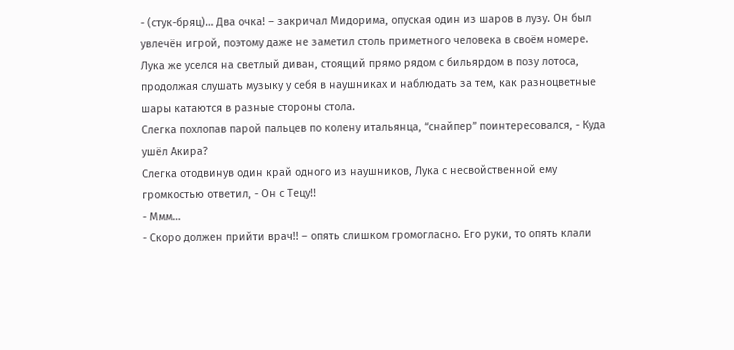- (стук-бряц)… Два очка! – закричал Мидорима, опуская один из шаров в лузу. Он был увлечён игрой, поэтому даже не заметил столь приметного человека в своём номере.
Лука же уселся на светлый диван, стоящий прямо рядом с бильярдом в позу лотоса, продолжая слушать музыку у себя в наушниках и наблюдать за тем, как разноцветные шары катаются в разные стороны стола.
Слегка похлопав парой пальцев по колену итальянца, “снайпер” поинтересовался, - Куда ушёл Акира?
Слегка отодвинув один край одного из наушников, Лука с несвойственной ему громкостью ответил, - Он с Тецу!!
- Ммм…
- Скоро должен прийти врач!! – опять слишком громогласно. Его руки, то опять клали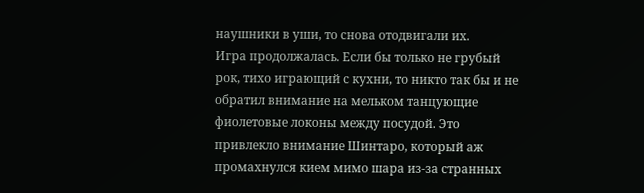наушники в уши, то снова отодвигали их.
Игра продолжалась. Если бы только не грубый рок, тихо играющий с кухни, то никто так бы и не обратил внимание на мельком танцующие фиолетовые локоны между посудой. Это привлекло внимание Шинтаро, который аж промахнулся кием мимо шара из-за странных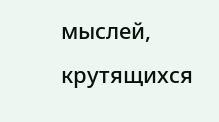мыслей, крутящихся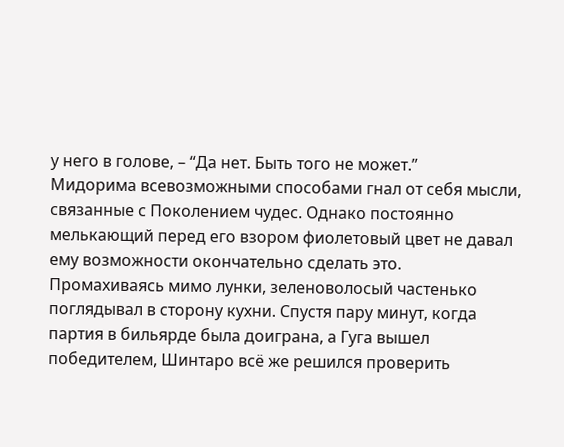у него в голове, – “Да нет. Быть того не может.”
Мидорима всевозможными способами гнал от себя мысли, связанные с Поколением чудес. Однако постоянно мелькающий перед его взором фиолетовый цвет не давал ему возможности окончательно сделать это.
Промахиваясь мимо лунки, зеленоволосый частенько поглядывал в сторону кухни. Спустя пару минут, когда партия в бильярде была доиграна, а Гуга вышел победителем, Шинтаро всё же решился проверить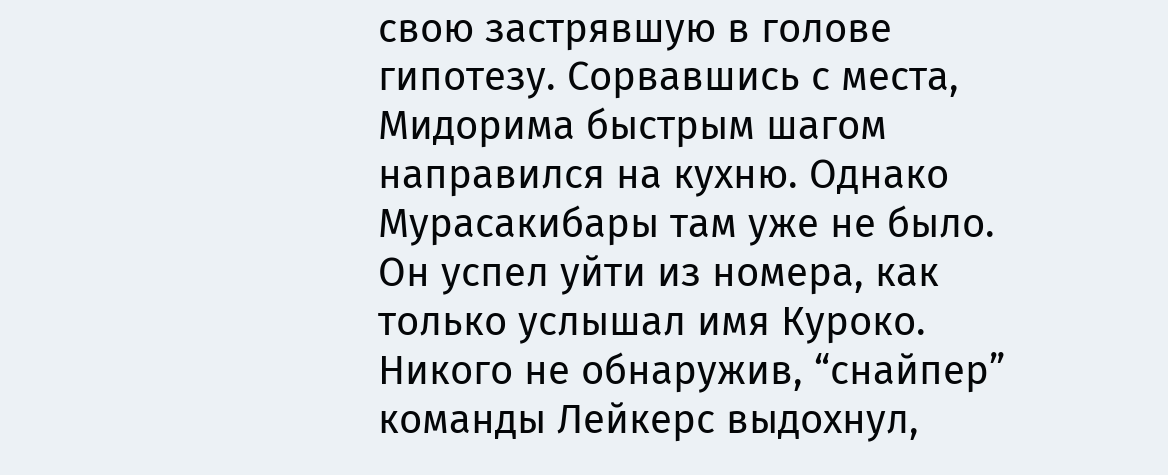свою застрявшую в голове гипотезу. Сорвавшись с места, Мидорима быстрым шагом направился на кухню. Однако Мурасакибары там уже не было. Он успел уйти из номера, как только услышал имя Куроко.
Никого не обнаружив, “снайпер” команды Лейкерс выдохнул,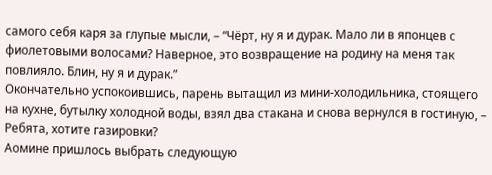самого себя каря за глупые мысли, – “Чёрт, ну я и дурак. Мало ли в японцев с фиолетовыми волосами? Наверное, это возвращение на родину на меня так повлияло. Блин, ну я и дурак.”
Окончательно успокоившись, парень вытащил из мини-холодильника, стоящего на кухне, бутылку холодной воды, взял два стакана и снова вернулся в гостиную, – Ребята, хотите газировки?
Аомине пришлось выбрать следующую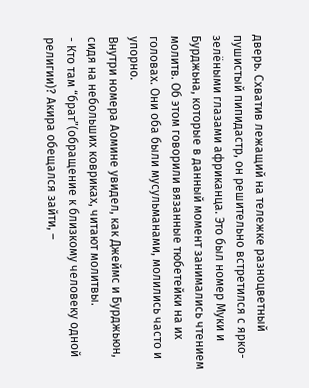дверь. Схватив лежащий на тележке разноцветный пушистый пипидастр, он решительно встретился с ярко-зелёными глазами африканца. Это был номер Муки и Бурджьна, которые в данный момент занимались чтением молитв. Об этом говорили вязанные тюбетейки на их головах. Они оба были мусульманами, молились часто и упорно.
Внутри номера Аомине увидел, как Джеймс и Бурджьюн, сидя на небольших ковриках, читают молитвы.
- Кто там “брат”(обращение к близкому человеку одной религии)? Акира обещался зайти, –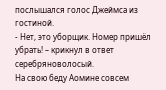послышался голос Джеймса из гостиной.
- Нет, это уборщик. Номер пришёл убрать! – крикнул в ответ серебряноволосый.
На свою беду Аомине совсем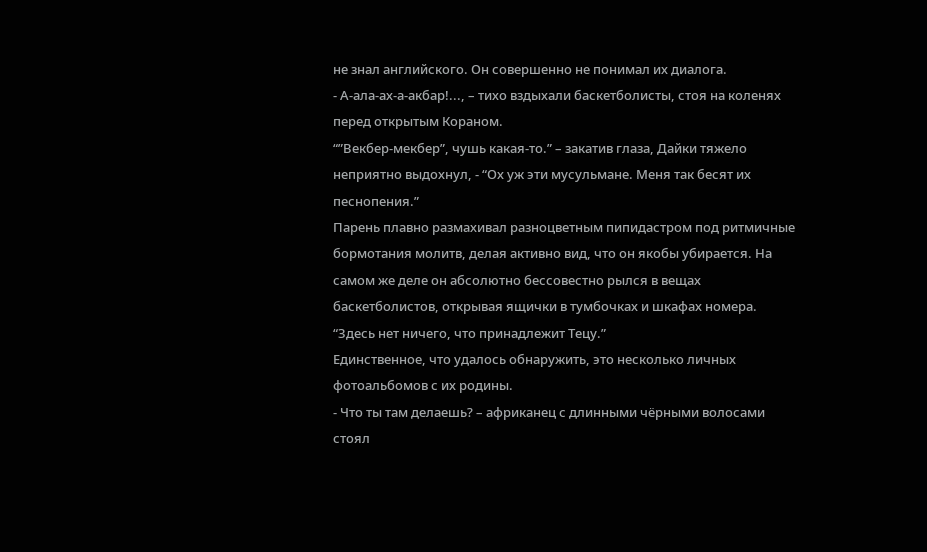не знал английского. Он совершенно не понимал их диалога.
- А-ала-ах-а-акбар!..., – тихо вздыхали баскетболисты, стоя на коленях перед открытым Кораном.
“”Векбер-мекбер”, чушь какая-то.” – закатив глаза, Дайки тяжело неприятно выдохнул, - “Ох уж эти мусульмане. Меня так бесят их песнопения.”
Парень плавно размахивал разноцветным пипидастром под ритмичные бормотания молитв, делая активно вид, что он якобы убирается. На самом же деле он абсолютно бессовестно рылся в вещах баскетболистов, открывая ящички в тумбочках и шкафах номера.
“Здесь нет ничего, что принадлежит Тецу.”
Единственное, что удалось обнаружить, это несколько личных фотоальбомов с их родины.
- Что ты там делаешь? – африканец с длинными чёрными волосами стоял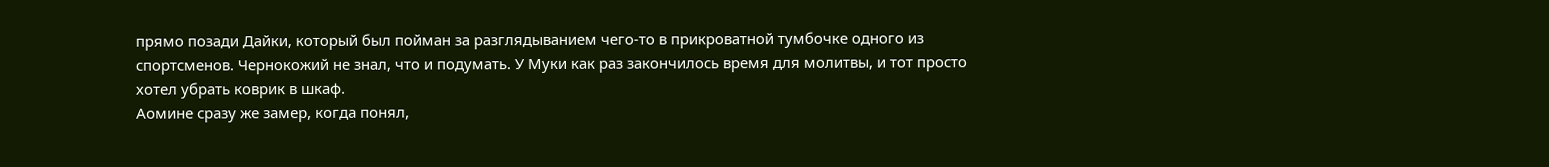прямо позади Дайки, который был пойман за разглядыванием чего-то в прикроватной тумбочке одного из спортсменов. Чернокожий не знал, что и подумать. У Муки как раз закончилось время для молитвы, и тот просто хотел убрать коврик в шкаф.
Аомине сразу же замер, когда понял,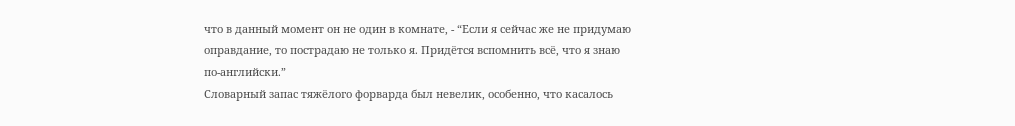что в данный момент он не один в комнате, - “Если я сейчас же не придумаю оправдание, то пострадаю не только я. Придётся вспомнить всё, что я знаю по-английски.”
Словарный запас тяжёлого форварда был невелик, особенно, что касалось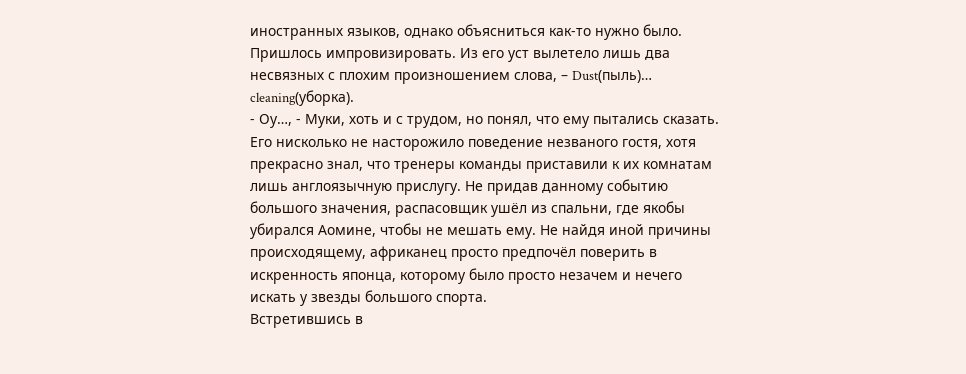иностранных языков, однако объясниться как-то нужно было. Пришлось импровизировать. Из его уст вылетело лишь два несвязных с плохим произношением слова, – Dust(пыль)… cleaning(уборка).
- Оу…, - Муки, хоть и с трудом, но понял, что ему пытались сказать. Его нисколько не насторожило поведение незваного гостя, хотя прекрасно знал, что тренеры команды приставили к их комнатам лишь англоязычную прислугу. Не придав данному событию большого значения, распасовщик ушёл из спальни, где якобы убирался Аомине, чтобы не мешать ему. Не найдя иной причины происходящему, африканец просто предпочёл поверить в искренность японца, которому было просто незачем и нечего искать у звезды большого спорта.
Встретившись в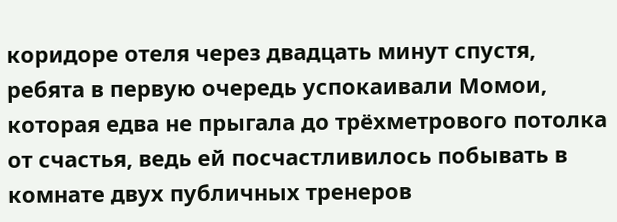коридоре отеля через двадцать минут спустя, ребята в первую очередь успокаивали Момои, которая едва не прыгала до трёхметрового потолка от счастья, ведь ей посчастливилось побывать в комнате двух публичных тренеров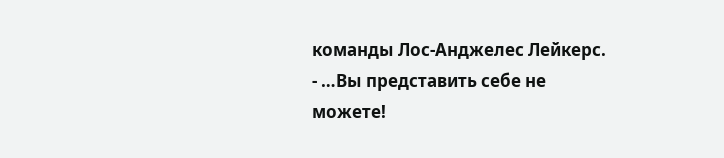команды Лос-Анджелес Лейкерс.
- …Вы представить себе не можете!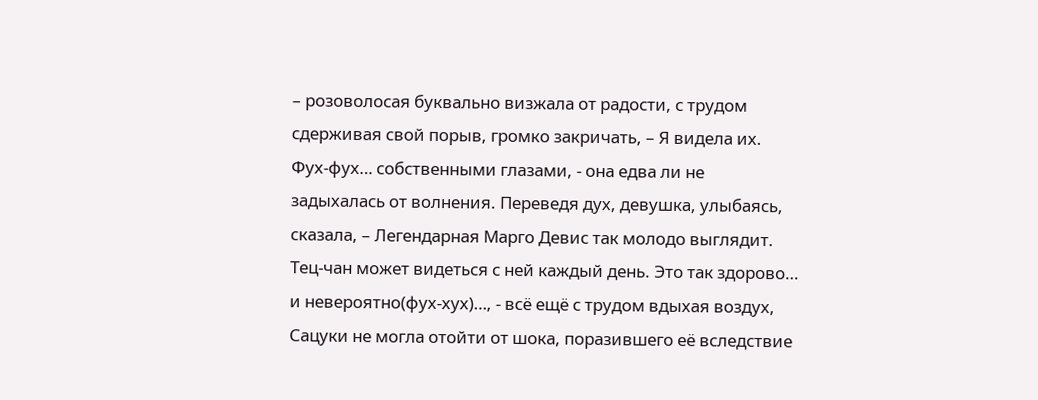– розоволосая буквально визжала от радости, с трудом сдерживая свой порыв, громко закричать, – Я видела их. Фух-фух… собственными глазами, - она едва ли не задыхалась от волнения. Переведя дух, девушка, улыбаясь, сказала, – Легендарная Марго Девис так молодо выглядит. Тец-чан может видеться с ней каждый день. Это так здорово… и невероятно(фух-хух)…, - всё ещё с трудом вдыхая воздух, Сацуки не могла отойти от шока, поразившего её вследствие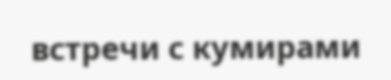встречи с кумирами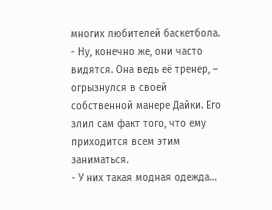многих любителей баскетбола.
- Ну, конечно же, они часто видятся. Она ведь её тренер, – огрызнулся в своей собственной манере Дайки. Его злил сам факт того, что ему приходится всем этим заниматься.
- У них такая модная одежда…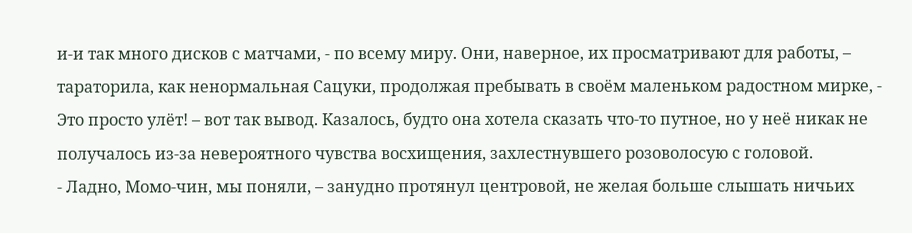и-и так много дисков с матчами, - по всему миру. Они, наверное, их просматривают для работы, – тараторила, как ненормальная Сацуки, продолжая пребывать в своём маленьком радостном мирке, - Это просто улёт! – вот так вывод. Казалось, будто она хотела сказать что-то путное, но у неё никак не получалось из-за невероятного чувства восхищения, захлестнувшего розоволосую с головой.
- Ладно, Момо-чин, мы поняли, – занудно протянул центровой, не желая больше слышать ничьих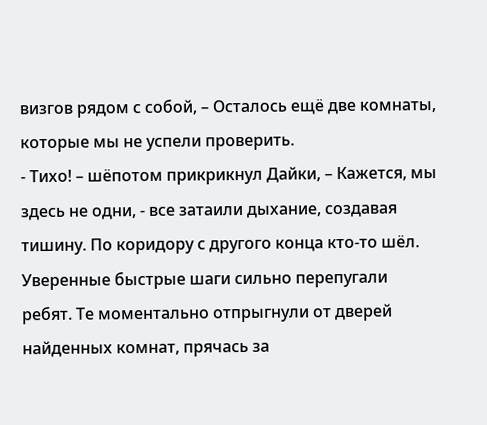визгов рядом с собой, – Осталось ещё две комнаты, которые мы не успели проверить.
- Тихо! – шёпотом прикрикнул Дайки, – Кажется, мы здесь не одни, - все затаили дыхание, создавая тишину. По коридору с другого конца кто-то шёл. Уверенные быстрые шаги сильно перепугали ребят. Те моментально отпрыгнули от дверей найденных комнат, прячась за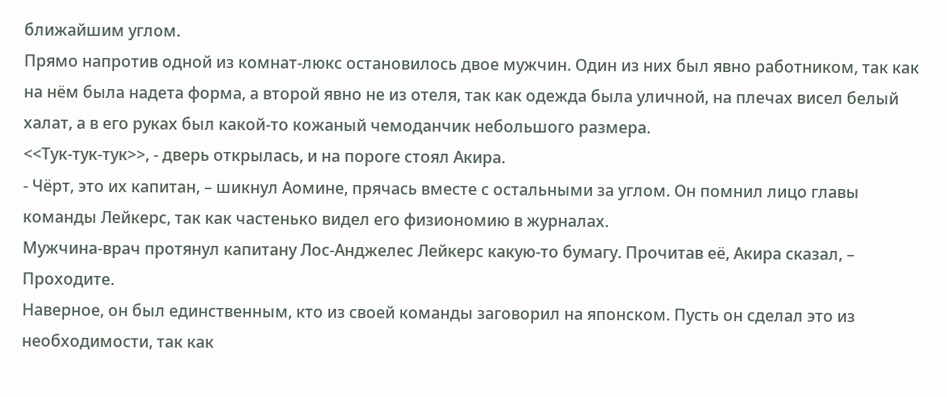ближайшим углом.
Прямо напротив одной из комнат-люкс остановилось двое мужчин. Один из них был явно работником, так как на нём была надета форма, а второй явно не из отеля, так как одежда была уличной, на плечах висел белый халат, а в его руках был какой-то кожаный чемоданчик небольшого размера.
<<Тук-тук-тук>>, - дверь открылась, и на пороге стоял Акира.
- Чёрт, это их капитан, – шикнул Аомине, прячась вместе с остальными за углом. Он помнил лицо главы команды Лейкерс, так как частенько видел его физиономию в журналах.
Мужчина-врач протянул капитану Лос-Анджелес Лейкерс какую-то бумагу. Прочитав её, Акира сказал, – Проходите.
Наверное, он был единственным, кто из своей команды заговорил на японском. Пусть он сделал это из необходимости, так как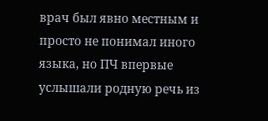врач был явно местным и просто не понимал иного языка, но ПЧ впервые услышали родную речь из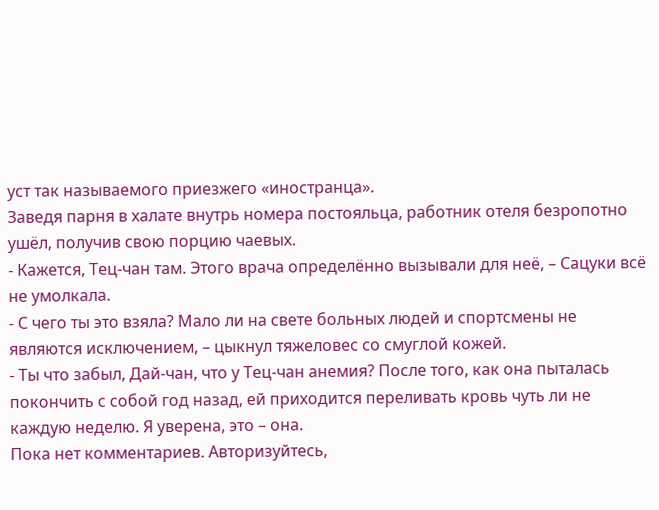уст так называемого приезжего «иностранца».
Заведя парня в халате внутрь номера постояльца, работник отеля безропотно ушёл, получив свою порцию чаевых.
- Кажется, Тец-чан там. Этого врача определённо вызывали для неё, – Сацуки всё не умолкала.
- С чего ты это взяла? Мало ли на свете больных людей и спортсмены не являются исключением, – цыкнул тяжеловес со смуглой кожей.
- Ты что забыл, Дай-чан, что у Тец-чан анемия? После того, как она пыталась покончить с собой год назад, ей приходится переливать кровь чуть ли не каждую неделю. Я уверена, это – она.
Пока нет комментариев. Авторизуйтесь,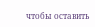чтобы оставить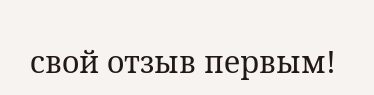свой отзыв первым!